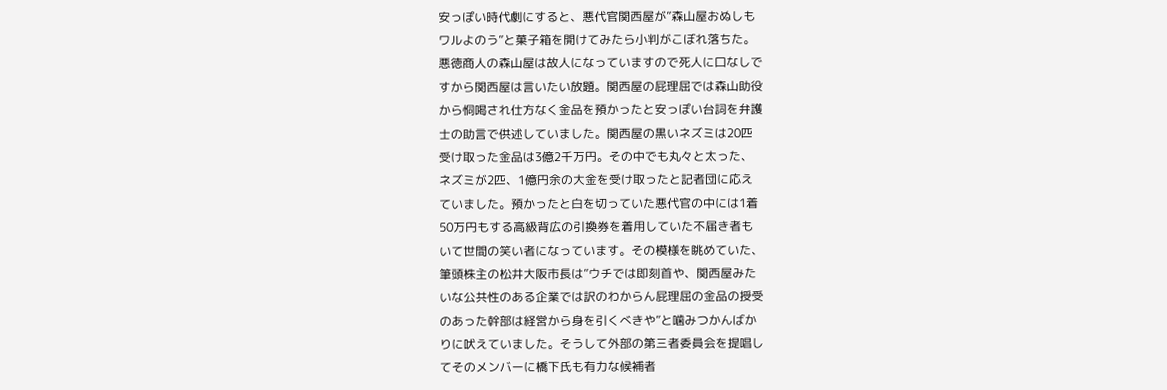安っぽい時代劇にすると、悪代官関西屋が”森山屋おぬしも
ワルよのう”と菓子箱を開けてみたら小判がこぼれ落ちた。
悪徳商人の森山屋は故人になっていますので死人に口なしで
すから関西屋は言いたい放題。関西屋の屁理屈では森山助役
から恫喝され仕方なく金品を預かったと安っぽい台詞を弁護
士の助言で供述していました。関西屋の黒いネズミは20匹
受け取った金品は3億2千万円。その中でも丸々と太った、
ネズミが2匹、1億円余の大金を受け取ったと記者団に応え
ていました。預かったと白を切っていた悪代官の中には1着
50万円もする高級背広の引換券を着用していた不届き者も
いて世間の笑い者になっています。その模様を眺めていた、
筆頭株主の松井大阪市長は”ウチでは即刻首や、関西屋みた
いな公共性のある企業では訳のわからん屁理屈の金品の授受
のあった幹部は経営から身を引くべきや”と噛みつかんばか
りに吠えていました。そうして外部の第三者委員会を提唱し
てそのメンバーに橋下氏も有力な候補者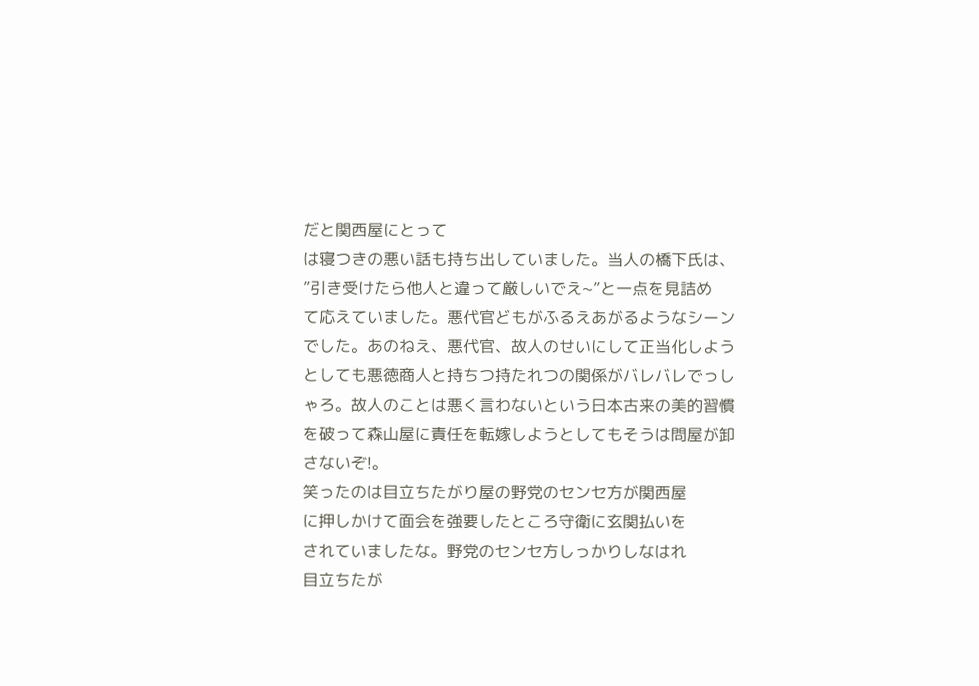だと関西屋にとって
は寝つきの悪い話も持ち出していました。当人の橋下氏は、
”引き受けたら他人と違って厳しいでえ~”と一点を見詰め
て応えていました。悪代官どもがふるえあがるようなシーン
でした。あのねえ、悪代官、故人のせいにして正当化しよう
としても悪徳商人と持ちつ持たれつの関係がバレバレでっし
ゃろ。故人のことは悪く言わないという日本古来の美的習慣
を破って森山屋に責任を転嫁しようとしてもそうは問屋が卸
さないぞ!。
笑ったのは目立ちたがり屋の野党のセンセ方が関西屋
に押しかけて面会を強要したところ守衛に玄関払いを
されていましたな。野党のセンセ方しっかりしなはれ
目立ちたが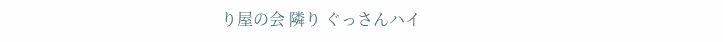り屋の会 隣り ぐっさんハイ